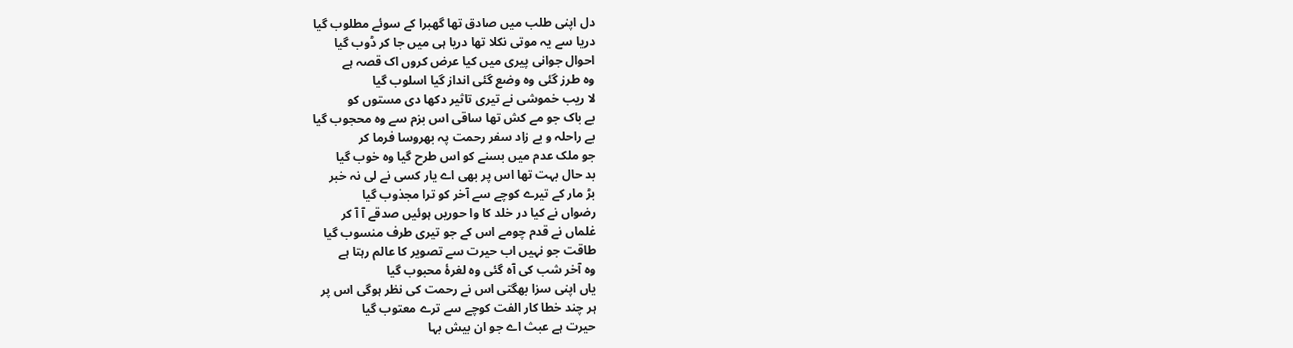دل اپنی طلب میں صادق تھا گھبرا کے سوئے مطلوب گیا
دریا سے یہ موتی نکلا تھا دریا ہی میں جا کر ڈوب گیا
احوال جوانی پیری میں کیا عرض کروں اک قصہ ہے
وہ طرز گئی وہ وضع گئی انداز گیا اسلوب گیا
لا ریب خموشی نے تیری تاثیر دکھا دی مستوں کو
بے باک جو مے کش تھا ساقی اس بزم سے وہ محجوب گیا
بے راحلہ و بے زاد سفر رحمت پہ بھروسا فرما کر
جو ملک عدم میں بسنے کو اس طرح گیا وہ خوب گیا
بد حال بہت تھا اس پر بھی اے یار کسی نے لی نہ خبر
بڑ مار کے تیرے کوچے سے آخر کو ترا مجذوب گیا
رضواں نے کیا در خلد کا وا حوریں ہوئیں صدقے آ آ کر
غلماں نے قدم چومے اس کے جو تیری طرف منسوب گیا
طاقت جو نہیں اب حیرت سے تصویر کا عالم رہتا ہے
وہ آخر شب کی آہ گئی وہ لغرۂ محبوب گیا
یاں اپنی سزا بھگتی اس نے رحمت کی نظر ہوگی اس پر
ہر چند خطا کار الفت کوچے سے ترے معتوب گیا
حیرت ہے عبث اے جو ان بیش بہا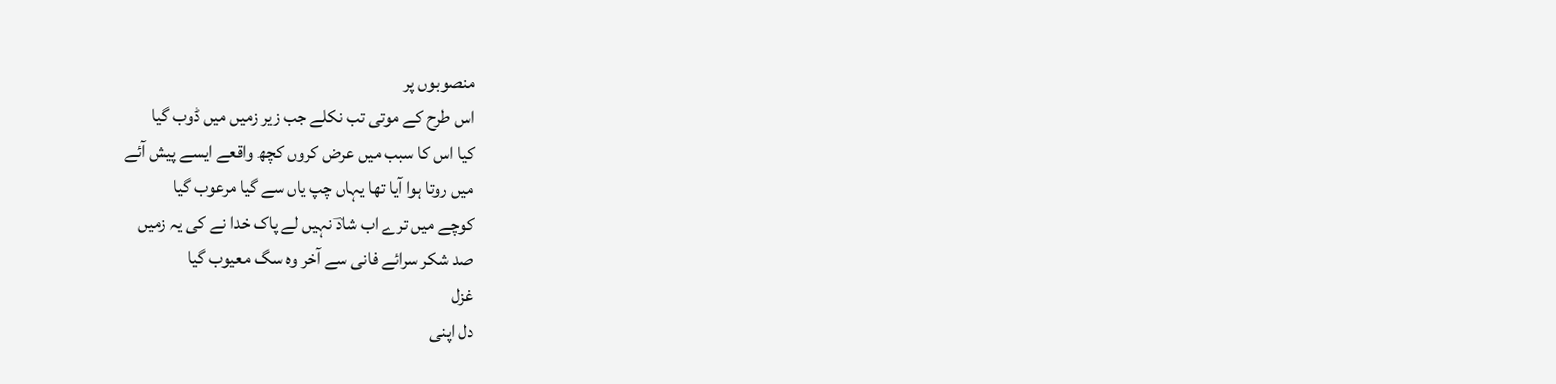منصوبوں پر
اس طرح کے موتی تب نکلے جب زیر زمیں میں ڈوب گیا
کیا اس کا سبب میں عرض کروں کچھ واقعے ایسے پیش آئے
میں روتا ہوا آیا تھا یہاں چپ یاں سے گیا مرعوب گیا
کوچے میں ترے اب شادؔ نہیں لے پاک خدا نے کی یہ زمیں
صد شکر سرائے فانی سے آخر وہ سگ معیوب گیا
غزل
دل اپنی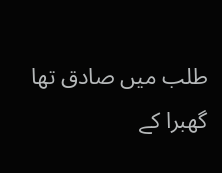طلب میں صادق تھا گھبرا کے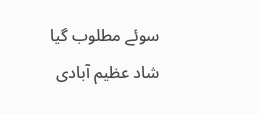سوئے مطلوب گیا
شاد عظیم آبادی